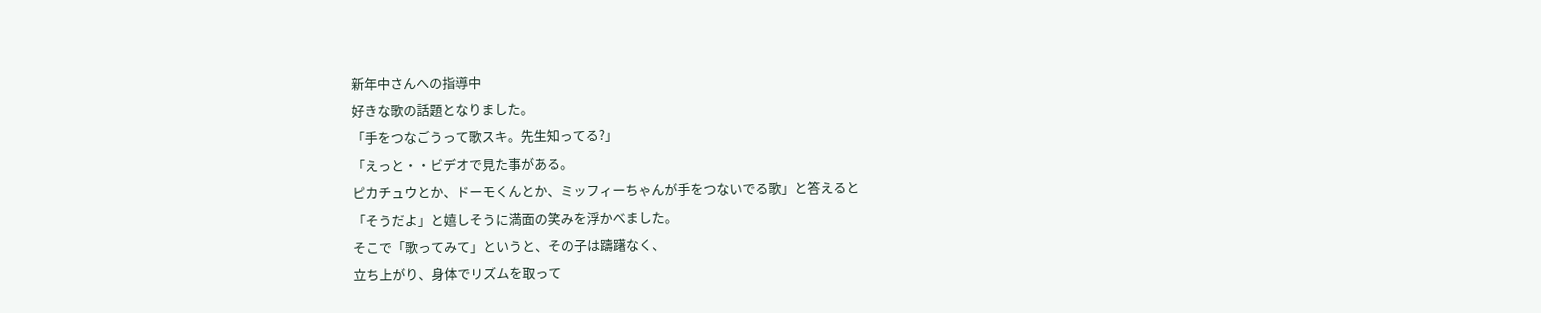新年中さんへの指導中
好きな歌の話題となりました。
「手をつなごうって歌スキ。先生知ってる?」
「えっと・・ビデオで見た事がある。
ピカチュウとか、ドーモくんとか、ミッフィーちゃんが手をつないでる歌」と答えると
「そうだよ」と嬉しそうに満面の笑みを浮かべました。
そこで「歌ってみて」というと、その子は躊躇なく、
立ち上がり、身体でリズムを取って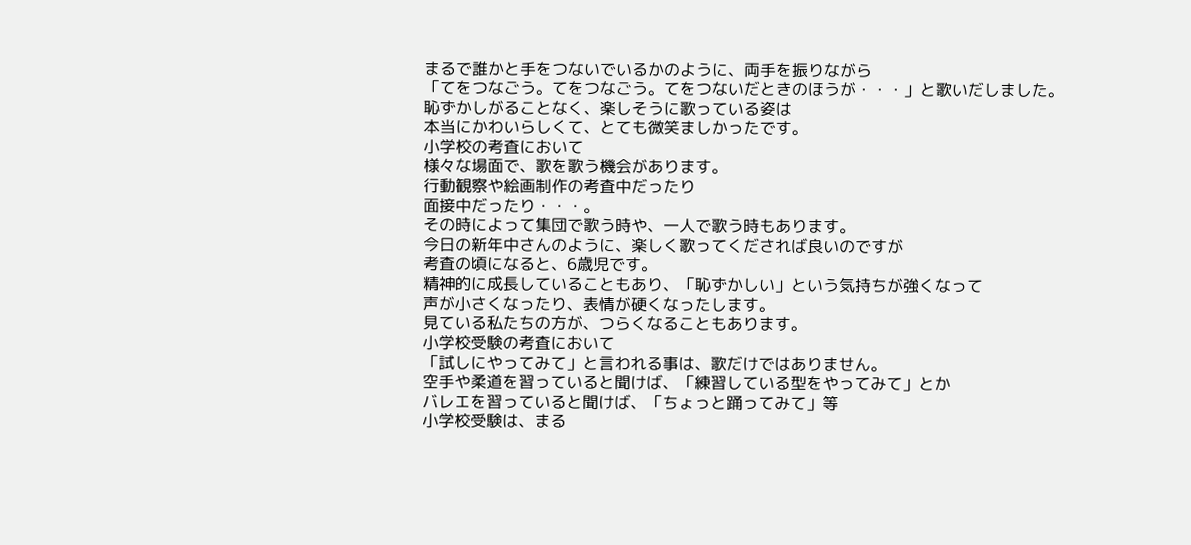まるで誰かと手をつないでいるかのように、両手を振りながら
「てをつなごう。てをつなごう。てをつないだときのほうが・・・」と歌いだしました。
恥ずかしがることなく、楽しそうに歌っている姿は
本当にかわいらしくて、とても微笑ましかったです。
小学校の考査において
様々な場面で、歌を歌う機会があります。
行動観察や絵画制作の考査中だったり
面接中だったり・・・。
その時によって集団で歌う時や、一人で歌う時もあります。
今日の新年中さんのように、楽しく歌ってくだされば良いのですが
考査の頃になると、6歳児です。
精神的に成長していることもあり、「恥ずかしい」という気持ちが強くなって
声が小さくなったり、表情が硬くなったします。
見ている私たちの方が、つらくなることもあります。
小学校受験の考査において
「試しにやってみて」と言われる事は、歌だけではありません。
空手や柔道を習っていると聞けば、「練習している型をやってみて」とか
バレエを習っていると聞けば、「ちょっと踊ってみて」等
小学校受験は、まる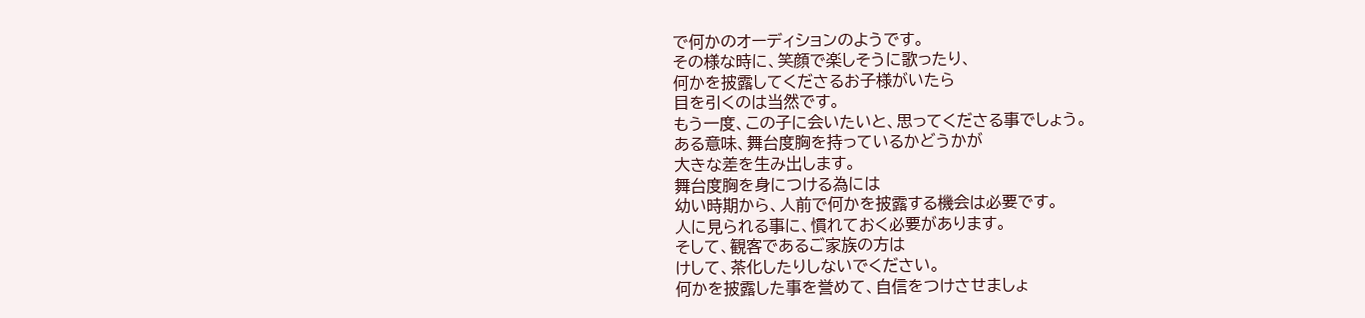で何かのオーディションのようです。
その様な時に、笑顔で楽しそうに歌ったり、
何かを披露してくださるお子様がいたら
目を引くのは当然です。
もう一度、この子に会いたいと、思ってくださる事でしょう。
ある意味、舞台度胸を持っているかどうかが
大きな差を生み出します。
舞台度胸を身につける為には
幼い時期から、人前で何かを披露する機会は必要です。
人に見られる事に、慣れておく必要があります。
そして、観客であるご家族の方は
けして、茶化したりしないでください。
何かを披露した事を誉めて、自信をつけさせましょ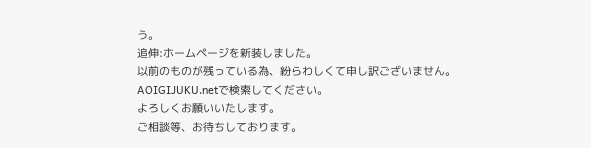う。
追伸:ホームページを新装しました。
以前のものが残っている為、紛らわしくて申し訳ございません。
AOIGIJUKU.netで検索してください。
よろしくお願いいたします。
ご相談等、お待ちしております。